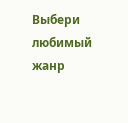Выбери любимый жанр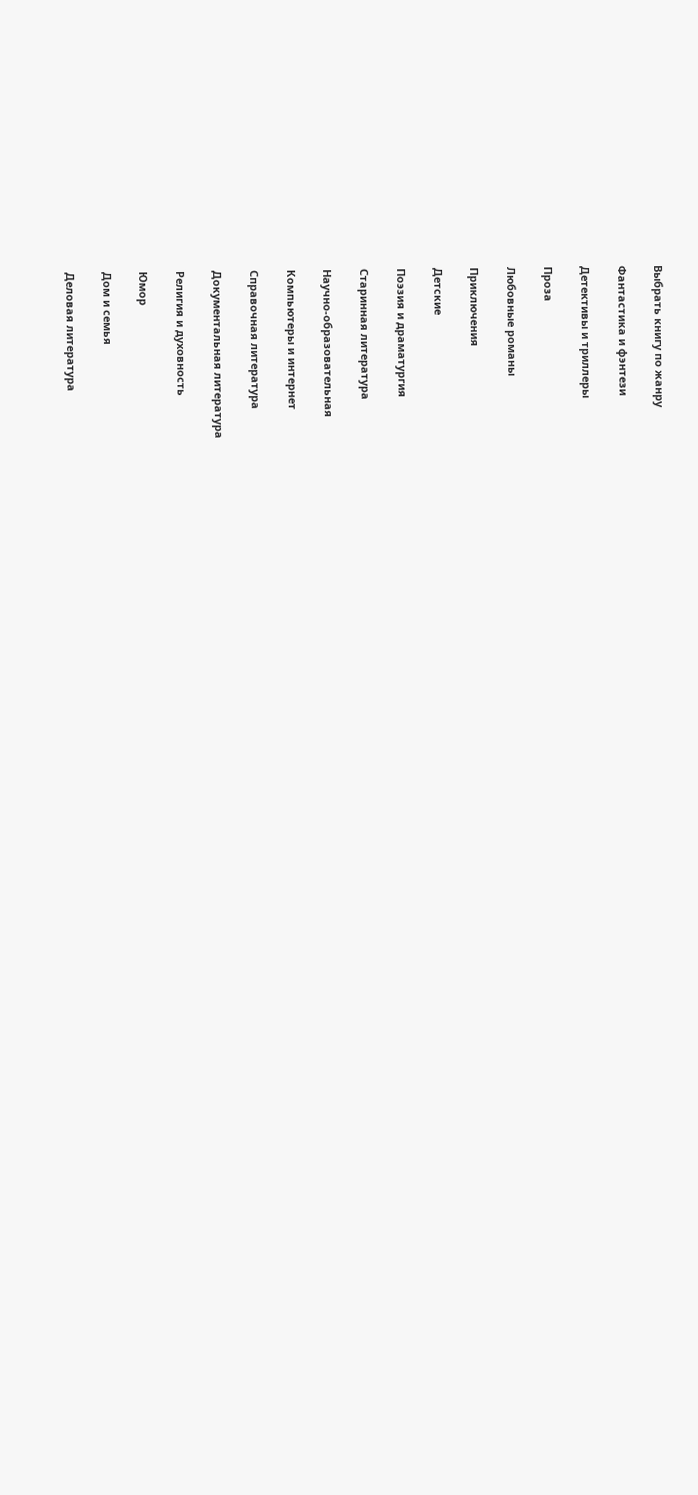Выбрать книгу по жанру

Фантастика и фэнтези

Детективы и триллеры

Проза

Любовные романы

Приключения

Детские

Поэзия и драматургия

Старинная литература

Научно-образовательная

Компьютеры и интернет

Справочная литература

Документальная литература

Религия и духовность

Юмор

Дом и семья

Деловая литература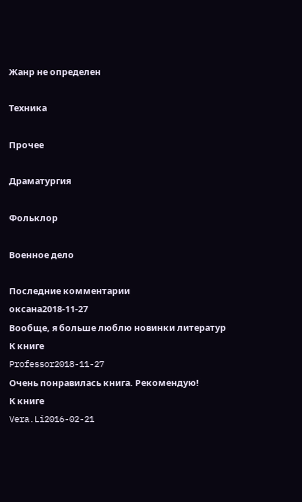Жанр не определен

Техника

Прочее

Драматургия

Фольклор

Военное дело

Последние комментарии
оксана2018-11-27
Вообще, я больше люблю новинки литератур
К книге
Professor2018-11-27
Очень понравилась книга. Рекомендую!
К книге
Vera.Li2016-02-21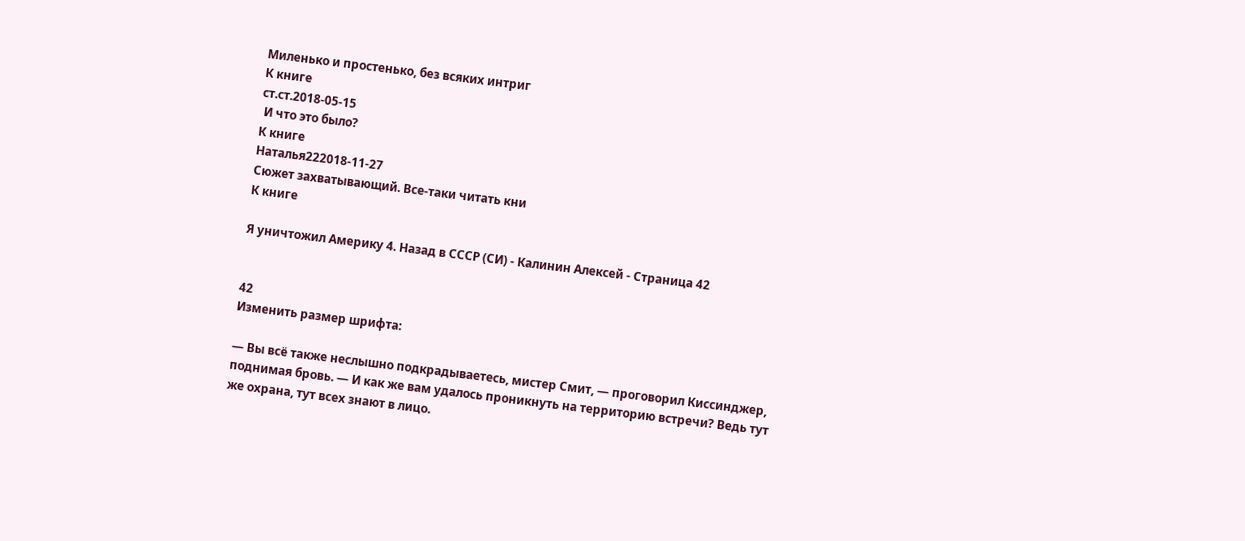Миленько и простенько, без всяких интриг
К книге
ст.ст.2018-05-15
 И что это было?
К книге
Наталья222018-11-27
Сюжет захватывающий. Все-таки читать кни
К книге

Я уничтожил Америку 4. Назад в СССР (СИ) - Калинин Алексей - Страница 42


42
Изменить размер шрифта:

— Вы всё также неслышно подкрадываетесь, мистер Смит, — проговорил Киссинджер, поднимая бровь. — И как же вам удалось проникнуть на территорию встречи? Ведь тут же охрана, тут всех знают в лицо.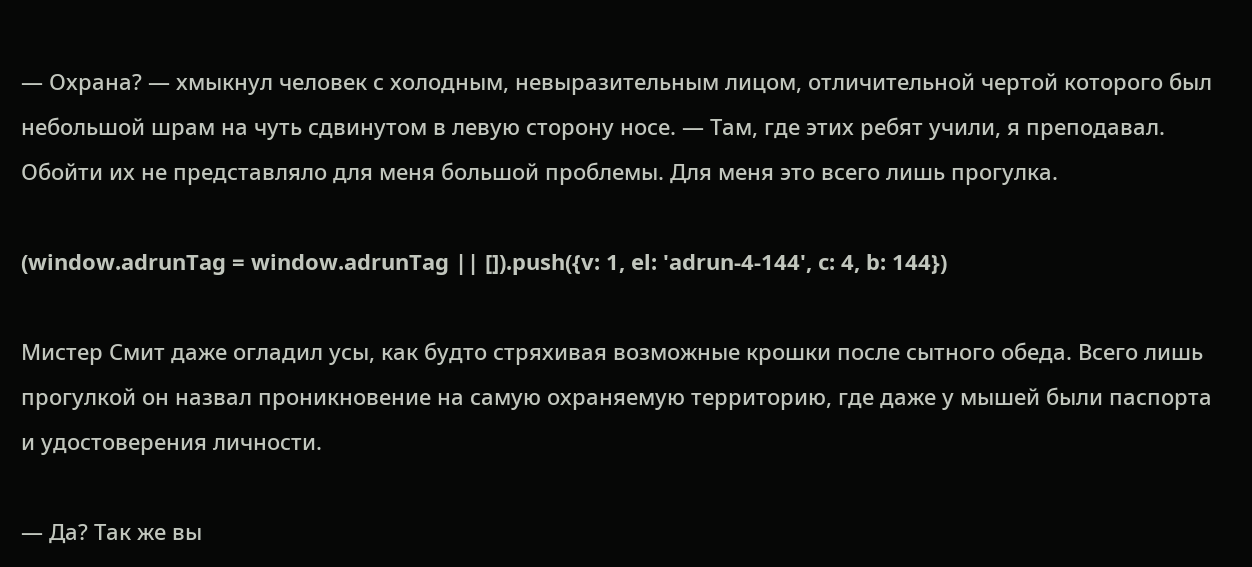— Охрана? — хмыкнул человек с холодным, невыразительным лицом, отличительной чертой которого был небольшой шрам на чуть сдвинутом в левую сторону носе. — Там, где этих ребят учили, я преподавал. Обойти их не представляло для меня большой проблемы. Для меня это всего лишь прогулка.

(window.adrunTag = window.adrunTag || []).push({v: 1, el: 'adrun-4-144', c: 4, b: 144})

Мистер Смит даже огладил усы, как будто стряхивая возможные крошки после сытного обеда. Всего лишь прогулкой он назвал проникновение на самую охраняемую территорию, где даже у мышей были паспорта и удостоверения личности.

— Да? Так же вы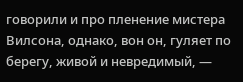говорили и про пленение мистера Вилсона, однако, вон он, гуляет по берегу, живой и невредимый, —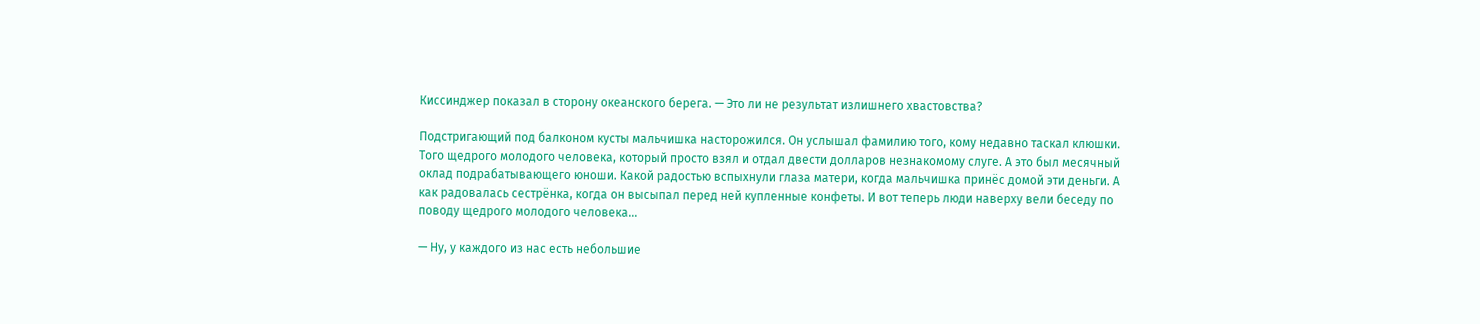Киссинджер показал в сторону океанского берега. — Это ли не результат излишнего хвастовства?

Подстригающий под балконом кусты мальчишка насторожился. Он услышал фамилию того, кому недавно таскал клюшки. Того щедрого молодого человека, который просто взял и отдал двести долларов незнакомому слуге. А это был месячный оклад подрабатывающего юноши. Какой радостью вспыхнули глаза матери, когда мальчишка принёс домой эти деньги. А как радовалась сестрёнка, когда он высыпал перед ней купленные конфеты. И вот теперь люди наверху вели беседу по поводу щедрого молодого человека…

— Ну, у каждого из нас есть небольшие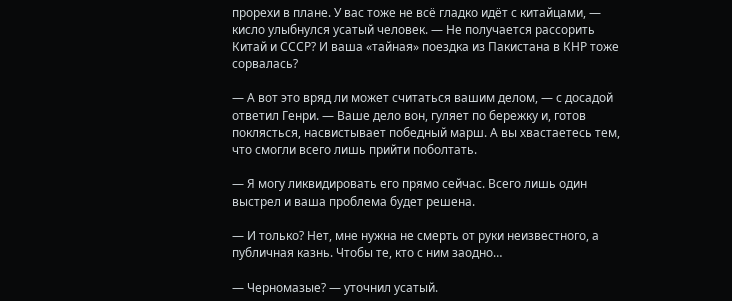прорехи в плане. У вас тоже не всё гладко идёт с китайцами, — кисло улыбнулся усатый человек. — Не получается рассорить Китай и СССР? И ваша «тайная» поездка из Пакистана в КНР тоже сорвалась?

— А вот это вряд ли может считаться вашим делом, — с досадой ответил Генри. — Ваше дело вон, гуляет по бережку и, готов поклясться, насвистывает победный марш. А вы хвастаетесь тем, что смогли всего лишь прийти поболтать.

— Я могу ликвидировать его прямо сейчас. Всего лишь один выстрел и ваша проблема будет решена.

— И только? Нет, мне нужна не смерть от руки неизвестного, а публичная казнь. Чтобы те, кто с ним заодно…

— Черномазые? — уточнил усатый.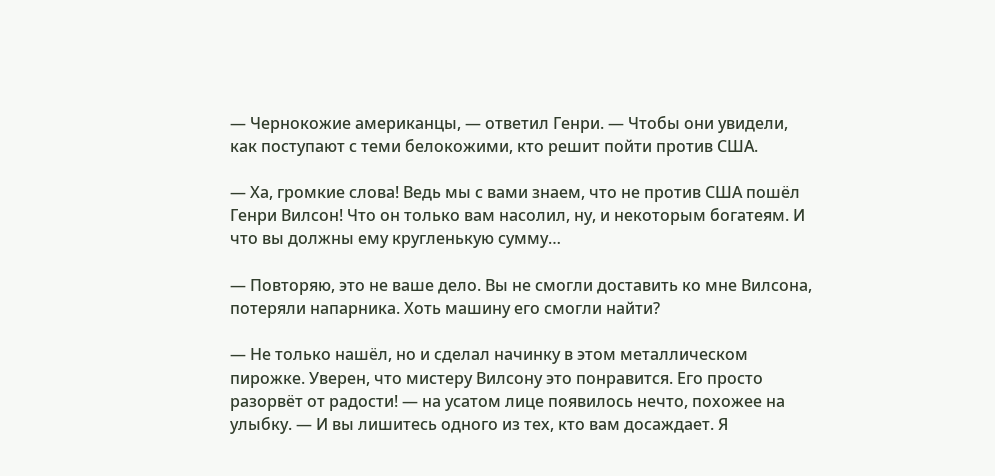— Чернокожие американцы, — ответил Генри. — Чтобы они увидели, как поступают с теми белокожими, кто решит пойти против США.

— Ха, громкие слова! Ведь мы с вами знаем, что не против США пошёл Генри Вилсон! Что он только вам насолил, ну, и некоторым богатеям. И что вы должны ему кругленькую сумму…

— Повторяю, это не ваше дело. Вы не смогли доставить ко мне Вилсона, потеряли напарника. Хоть машину его смогли найти?

— Не только нашёл, но и сделал начинку в этом металлическом пирожке. Уверен, что мистеру Вилсону это понравится. Его просто разорвёт от радости! — на усатом лице появилось нечто, похожее на улыбку. — И вы лишитесь одного из тех, кто вам досаждает. Я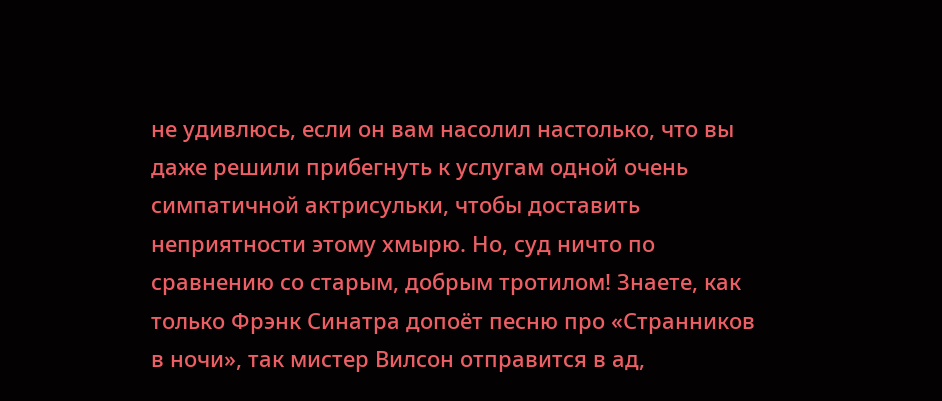не удивлюсь, если он вам насолил настолько, что вы даже решили прибегнуть к услугам одной очень симпатичной актрисульки, чтобы доставить неприятности этому хмырю. Но, суд ничто по сравнению со старым, добрым тротилом! Знаете, как только Фрэнк Синатра допоёт песню про «Странников в ночи», так мистер Вилсон отправится в ад,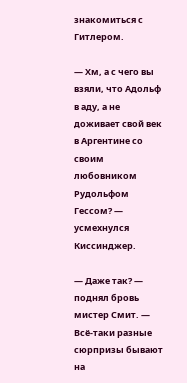знакомиться с Гитлером.

— Хм, а с чего вы взяли, что Адольф в аду, а не доживает свой век в Аргентине со своим любовником Рудольфом Гессом? — усмехнулся Киссинджер.

— Даже так? — поднял бровь мистер Смит. — Всё-таки разные сюрпризы бывают на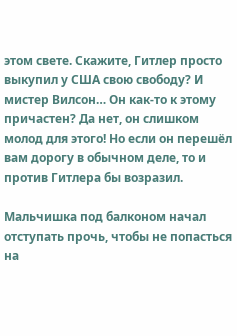этом свете. Скажите, Гитлер просто выкупил у США свою свободу? И мистер Вилсон… Он как-то к этому причастен? Да нет, он слишком молод для этого! Но если он перешёл вам дорогу в обычном деле, то и против Гитлера бы возразил.

Мальчишка под балконом начал отступать прочь, чтобы не попасться на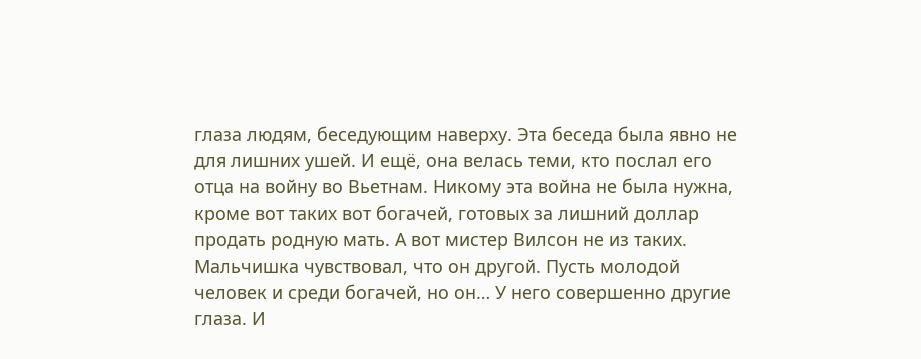глаза людям, беседующим наверху. Эта беседа была явно не для лишних ушей. И ещё, она велась теми, кто послал его отца на войну во Вьетнам. Никому эта война не была нужна, кроме вот таких вот богачей, готовых за лишний доллар продать родную мать. А вот мистер Вилсон не из таких. Мальчишка чувствовал, что он другой. Пусть молодой человек и среди богачей, но он… У него совершенно другие глаза. И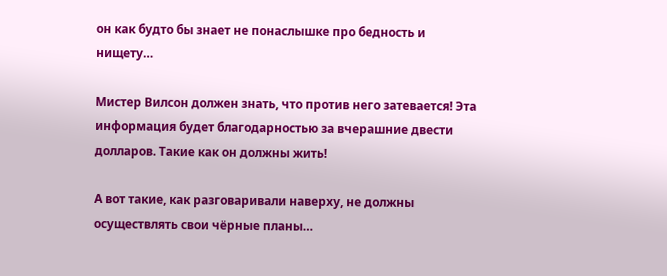он как будто бы знает не понаслышке про бедность и нищету…

Мистер Вилсон должен знать, что против него затевается! Эта информация будет благодарностью за вчерашние двести долларов. Такие как он должны жить!

А вот такие, как разговаривали наверху, не должны осуществлять свои чёрные планы…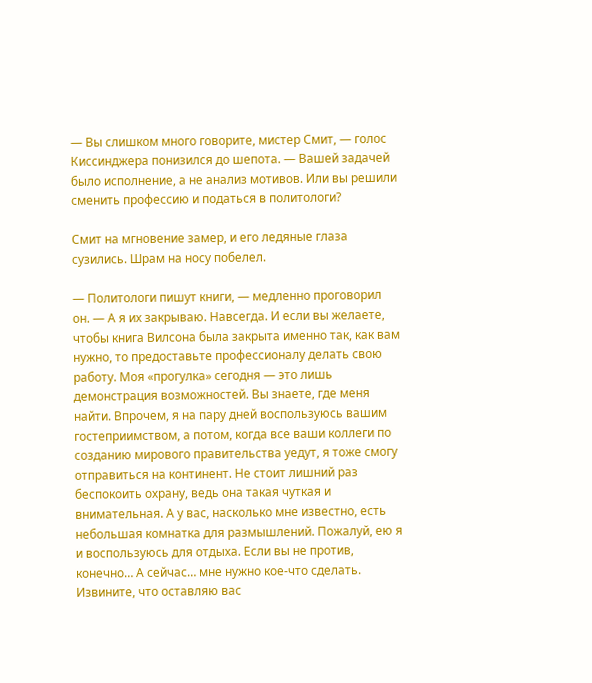— Вы слишком много говорите, мистер Смит, — голос Киссинджера понизился до шепота. — Вашей задачей было исполнение, а не анализ мотивов. Или вы решили сменить профессию и податься в политологи?

Смит на мгновение замер, и его ледяные глаза сузились. Шрам на носу побелел.

— Политологи пишут книги, — медленно проговорил он. — А я их закрываю. Навсегда. И если вы желаете, чтобы книга Вилсона была закрыта именно так, как вам нужно, то предоставьте профессионалу делать свою работу. Моя «прогулка» сегодня — это лишь демонстрация возможностей. Вы знаете, где меня найти. Впрочем, я на пару дней воспользуюсь вашим гостеприимством, а потом, когда все ваши коллеги по созданию мирового правительства уедут, я тоже смогу отправиться на континент. Не стоит лишний раз беспокоить охрану, ведь она такая чуткая и внимательная. А у вас, насколько мне известно, есть небольшая комнатка для размышлений. Пожалуй, ею я и воспользуюсь для отдыха. Если вы не против, конечно… А сейчас… мне нужно кое-что сделать. Извините, что оставляю вас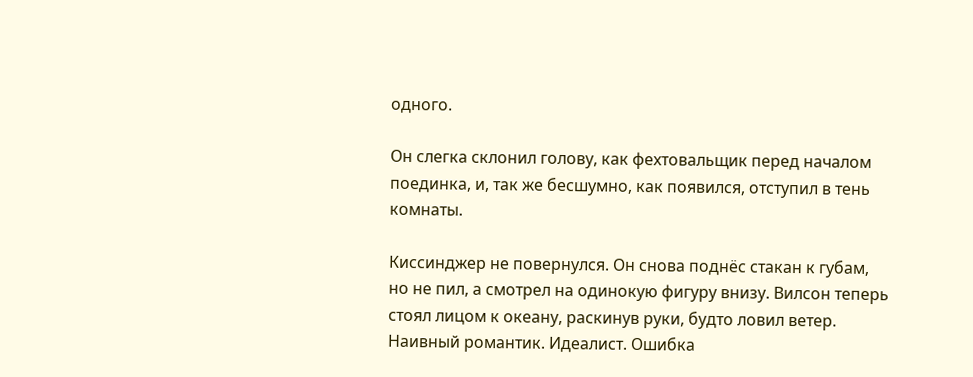одного.

Он слегка склонил голову, как фехтовальщик перед началом поединка, и, так же бесшумно, как появился, отступил в тень комнаты.

Киссинджер не повернулся. Он снова поднёс стакан к губам, но не пил, а смотрел на одинокую фигуру внизу. Вилсон теперь стоял лицом к океану, раскинув руки, будто ловил ветер. Наивный романтик. Идеалист. Ошибка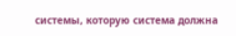системы, которую система должна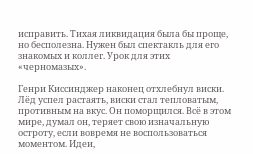исправить. Тихая ликвидация была бы проще, но бесполезна. Нужен был спектакль для его знакомых и коллег. Урок для этих «черномазых».

Генри Киссинджер наконец отхлебнул виски. Лёд успел растаять, виски стал тепловатым, противным на вкус. Он поморщился. Всё в этом мире, думал он, теряет свою изначальную остроту, если вовремя не воспользоваться моментом. Идеи,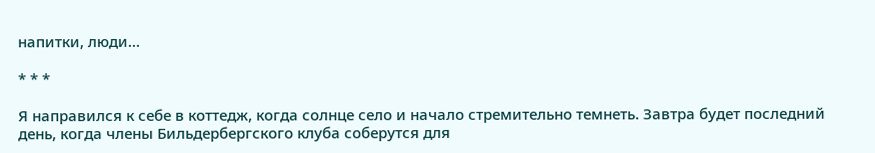напитки, люди…

* * *

Я направился к себе в коттедж, когда солнце село и начало стремительно темнеть. Завтра будет последний день, когда члены Бильдербергского клуба соберутся для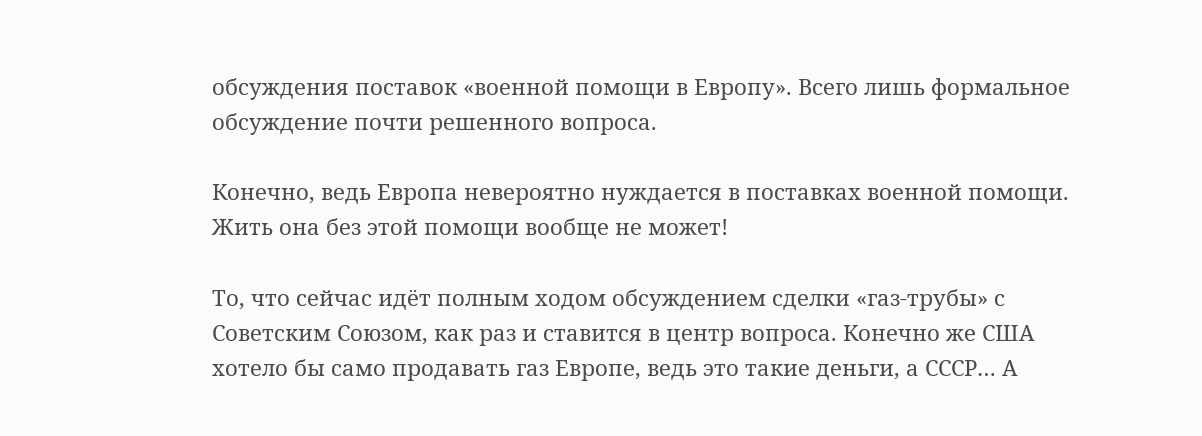обсуждения поставок «военной помощи в Европу». Всего лишь формальное обсуждение почти решенного вопроса.

Конечно, ведь Европа невероятно нуждается в поставках военной помощи. Жить она без этой помощи вообще не может!

То, что сейчас идёт полным ходом обсуждением сделки «газ-трубы» с Советским Союзом, как раз и ставится в центр вопроса. Конечно же США хотело бы само продавать газ Европе, ведь это такие деньги, а СССР… А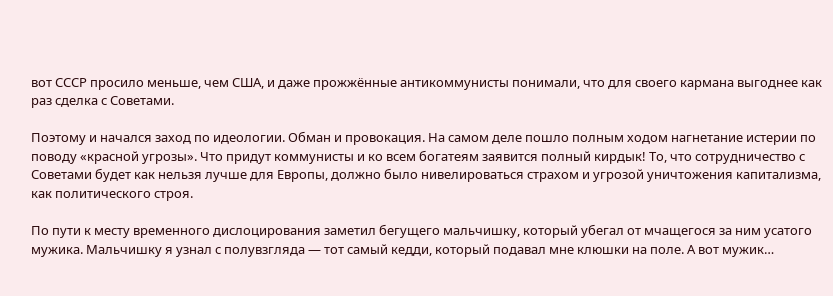вот СССР просило меньше, чем США, и даже прожжённые антикоммунисты понимали, что для своего кармана выгоднее как раз сделка с Советами.

Поэтому и начался заход по идеологии. Обман и провокация. На самом деле пошло полным ходом нагнетание истерии по поводу «красной угрозы». Что придут коммунисты и ко всем богатеям заявится полный кирдык! То, что сотрудничество с Советами будет как нельзя лучше для Европы, должно было нивелироваться страхом и угрозой уничтожения капитализма, как политического строя.

По пути к месту временного дислоцирования заметил бегущего мальчишку, который убегал от мчащегося за ним усатого мужика. Мальчишку я узнал с полувзгляда — тот самый кедди, который подавал мне клюшки на поле. А вот мужик…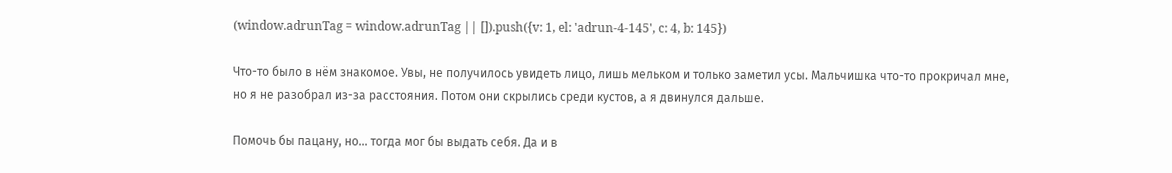(window.adrunTag = window.adrunTag || []).push({v: 1, el: 'adrun-4-145', c: 4, b: 145})

Что-то было в нём знакомое. Увы, не получилось увидеть лицо, лишь мельком и только заметил усы. Мальчишка что-то прокричал мне, но я не разобрал из-за расстояния. Потом они скрылись среди кустов, а я двинулся дальше.

Помочь бы пацану, но… тогда мог бы выдать себя. Да и в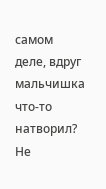самом деле, вдруг мальчишка что-то натворил? Не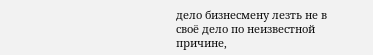дело бизнесмену лезть не в своё дело по неизвестной причине,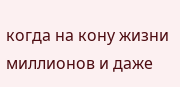когда на кону жизни миллионов и даже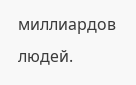миллиардов людей.